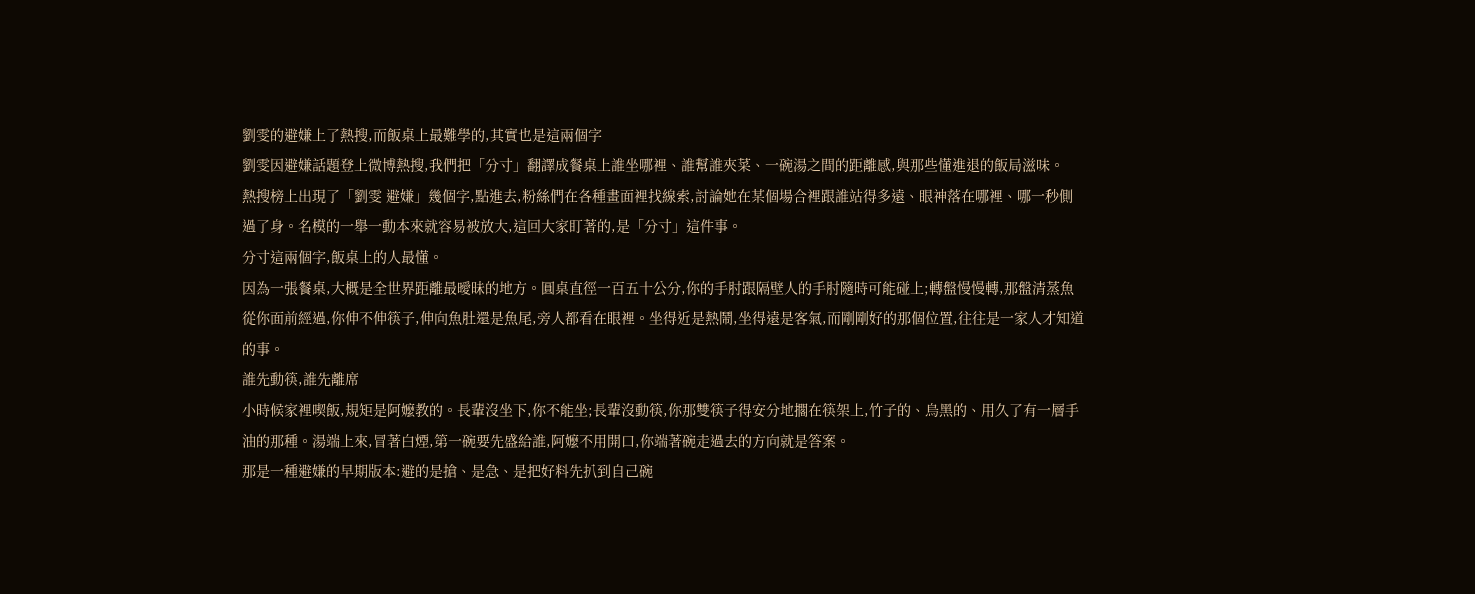劉雯的避嫌上了熱搜,而飯桌上最難學的,其實也是這兩個字
劉雯因避嫌話題登上微博熱搜,我們把「分寸」翻譯成餐桌上誰坐哪裡、誰幫誰夾菜、一碗湯之間的距離感,與那些懂進退的飯局滋味。
熱搜榜上出現了「劉雯 避嫌」幾個字,點進去,粉絲們在各種畫面裡找線索,討論她在某個場合裡跟誰站得多遠、眼神落在哪裡、哪一秒側過了身。名模的一舉一動本來就容易被放大,這回大家盯著的,是「分寸」這件事。
分寸這兩個字,飯桌上的人最懂。
因為一張餐桌,大概是全世界距離最曖昧的地方。圓桌直徑一百五十公分,你的手肘跟隔壁人的手肘隨時可能碰上;轉盤慢慢轉,那盤清蒸魚從你面前經過,你伸不伸筷子,伸向魚肚還是魚尾,旁人都看在眼裡。坐得近是熱鬧,坐得遠是客氣,而剛剛好的那個位置,往往是一家人才知道的事。
誰先動筷,誰先離席
小時候家裡喫飯,規矩是阿嬤教的。長輩沒坐下,你不能坐;長輩沒動筷,你那雙筷子得安分地擱在筷架上,竹子的、烏黑的、用久了有一層手油的那種。湯端上來,冒著白煙,第一碗要先盛給誰,阿嬤不用開口,你端著碗走過去的方向就是答案。
那是一種避嫌的早期版本:避的是搶、是急、是把好料先扒到自己碗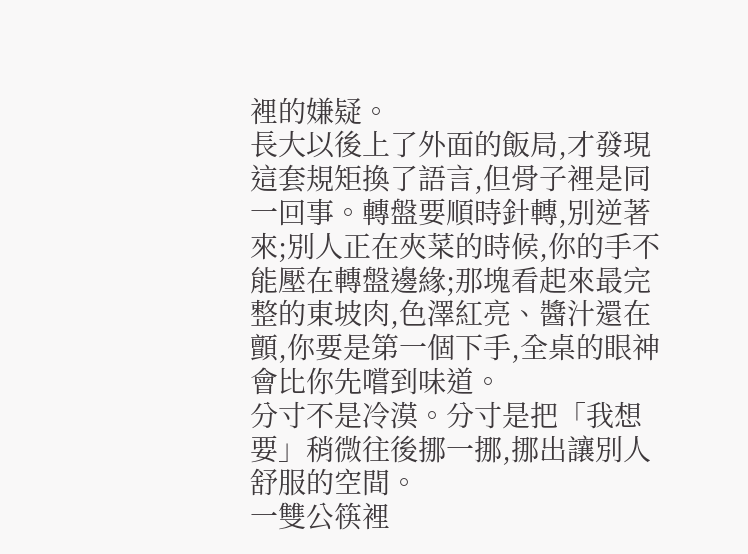裡的嫌疑。
長大以後上了外面的飯局,才發現這套規矩換了語言,但骨子裡是同一回事。轉盤要順時針轉,別逆著來;別人正在夾菜的時候,你的手不能壓在轉盤邊緣;那塊看起來最完整的東坡肉,色澤紅亮、醬汁還在顫,你要是第一個下手,全桌的眼神會比你先嚐到味道。
分寸不是冷漠。分寸是把「我想要」稍微往後挪一挪,挪出讓別人舒服的空間。
一雙公筷裡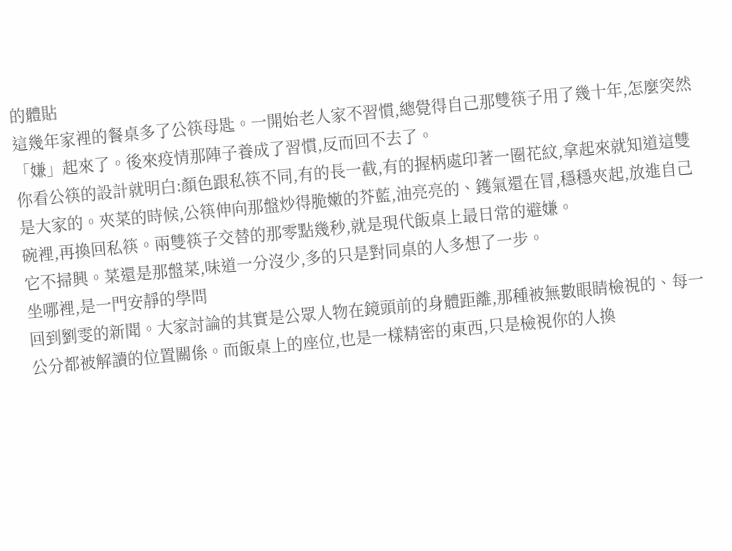的體貼
這幾年家裡的餐桌多了公筷母匙。一開始老人家不習慣,總覺得自己那雙筷子用了幾十年,怎麼突然「嫌」起來了。後來疫情那陣子養成了習慣,反而回不去了。
你看公筷的設計就明白:顏色跟私筷不同,有的長一截,有的握柄處印著一圈花紋,拿起來就知道這雙是大家的。夾菜的時候,公筷伸向那盤炒得脆嫩的芥藍,油亮亮的、鑊氣還在冒,穩穩夾起,放進自己碗裡,再換回私筷。兩雙筷子交替的那零點幾秒,就是現代飯桌上最日常的避嫌。
它不掃興。菜還是那盤菜,味道一分沒少,多的只是對同桌的人多想了一步。
坐哪裡,是一門安靜的學問
回到劉雯的新聞。大家討論的其實是公眾人物在鏡頭前的身體距離,那種被無數眼睛檢視的、每一公分都被解讀的位置關係。而飯桌上的座位,也是一樣精密的東西,只是檢視你的人換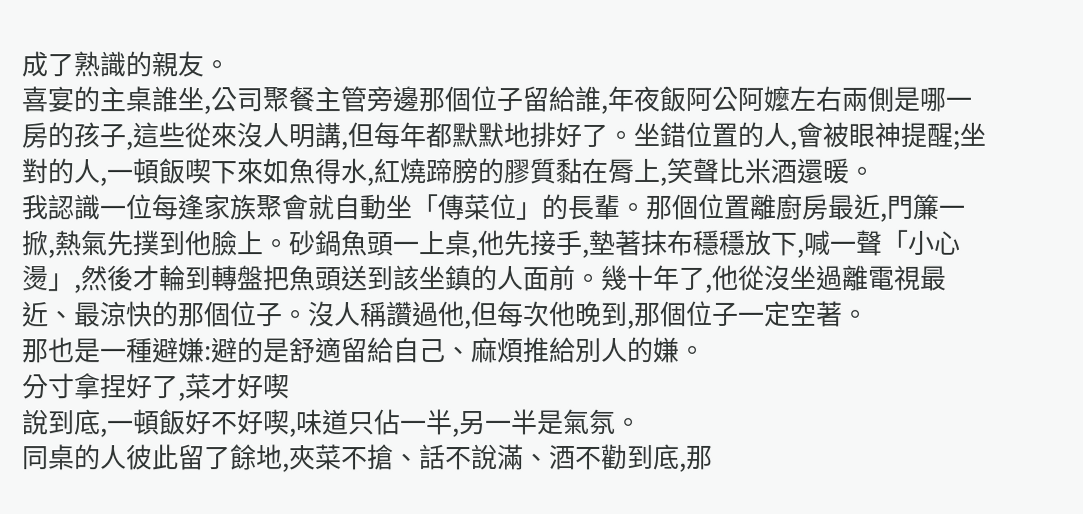成了熟識的親友。
喜宴的主桌誰坐,公司聚餐主管旁邊那個位子留給誰,年夜飯阿公阿嬤左右兩側是哪一房的孩子,這些從來沒人明講,但每年都默默地排好了。坐錯位置的人,會被眼神提醒;坐對的人,一頓飯喫下來如魚得水,紅燒蹄膀的膠質黏在脣上,笑聲比米酒還暖。
我認識一位每逢家族聚會就自動坐「傳菜位」的長輩。那個位置離廚房最近,門簾一掀,熱氣先撲到他臉上。砂鍋魚頭一上桌,他先接手,墊著抹布穩穩放下,喊一聲「小心燙」,然後才輪到轉盤把魚頭送到該坐鎮的人面前。幾十年了,他從沒坐過離電視最近、最涼快的那個位子。沒人稱讚過他,但每次他晚到,那個位子一定空著。
那也是一種避嫌:避的是舒適留給自己、麻煩推給別人的嫌。
分寸拿捏好了,菜才好喫
說到底,一頓飯好不好喫,味道只佔一半,另一半是氣氛。
同桌的人彼此留了餘地,夾菜不搶、話不說滿、酒不勸到底,那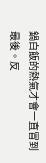鍋白飯的熱氣才會一直冒到最後。反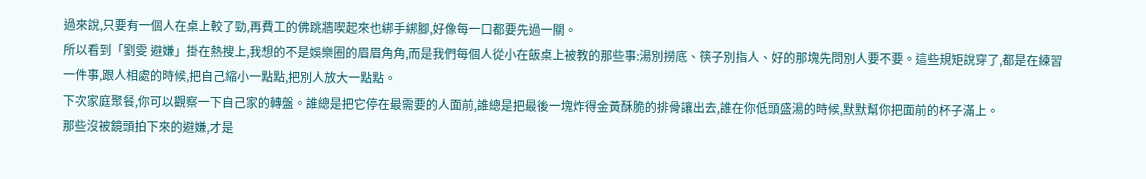過來說,只要有一個人在桌上較了勁,再費工的佛跳牆喫起來也綁手綁腳,好像每一口都要先過一關。
所以看到「劉雯 避嫌」掛在熱搜上,我想的不是娛樂圈的眉眉角角,而是我們每個人從小在飯桌上被教的那些事:湯別撈底、筷子別指人、好的那塊先問別人要不要。這些規矩說穿了,都是在練習一件事,跟人相處的時候,把自己縮小一點點,把別人放大一點點。
下次家庭聚餐,你可以觀察一下自己家的轉盤。誰總是把它停在最需要的人面前,誰總是把最後一塊炸得金黃酥脆的排骨讓出去,誰在你低頭盛湯的時候,默默幫你把面前的杯子滿上。
那些沒被鏡頭拍下來的避嫌,才是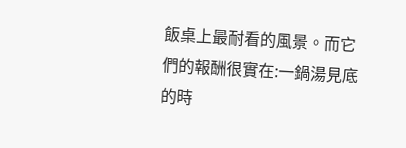飯桌上最耐看的風景。而它們的報酬很實在:一鍋湯見底的時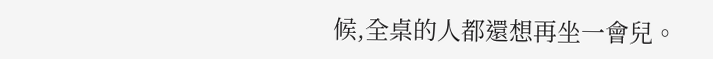候,全桌的人都還想再坐一會兒。